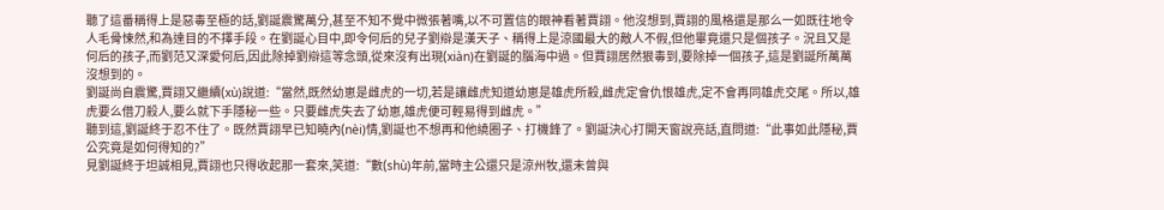聽了這番稱得上是惡毒至極的話,劉誕震驚萬分,甚至不知不覺中微張著嘴,以不可置信的眼神看著賈詡。他沒想到,賈詡的風格還是那么一如既往地令人毛骨悚然,和為達目的不擇手段。在劉誕心目中,即令何后的兒子劉辯是漢天子、稱得上是涼國最大的敵人不假,但他畢竟還只是個孩子。況且又是何后的孩子,而劉范又深愛何后,因此除掉劉辯這等念頭,從來沒有出現(xiàn)在劉誕的腦海中過。但賈詡居然狠毒到,要除掉一個孩子,這是劉誕所萬萬沒想到的。
劉誕尚自震驚,賈詡又繼續(xù)說道:“當然,既然幼崽是雌虎的一切,若是讓雌虎知道幼崽是雄虎所殺,雌虎定會仇恨雄虎,定不會再同雄虎交尾。所以,雄虎要么借刀殺人,要么就下手隱秘一些。只要雌虎失去了幼崽,雄虎便可輕易得到雌虎。”
聽到這,劉誕終于忍不住了。既然賈詡早已知曉內(nèi)情,劉誕也不想再和他繞圈子、打機鋒了。劉誕決心打開天窗說亮話,直問道:“此事如此隱秘,賈公究竟是如何得知的?”
見劉誕終于坦誠相見,賈詡也只得收起那一套來,笑道:“數(shù)年前,當時主公還只是涼州牧,還未曾與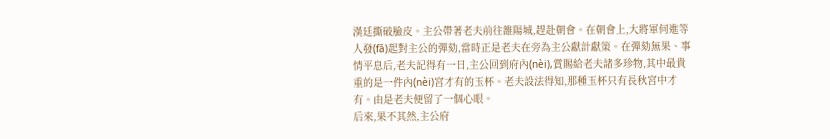漢廷撕破臉皮。主公帶著老夫前往雒陽城,趕赴朝會。在朝會上,大將軍何進等人發(fā)起對主公的彈劾,當時正是老夫在旁為主公獻計獻策。在彈劾無果、事情平息后,老夫記得有一日,主公回到府內(nèi),賞賜給老夫諸多珍物,其中最貴重的是一件內(nèi)宮才有的玉杯。老夫設法得知,那種玉杯只有長秋宮中才有。由是老夫便留了一個心眼。
后來,果不其然,主公府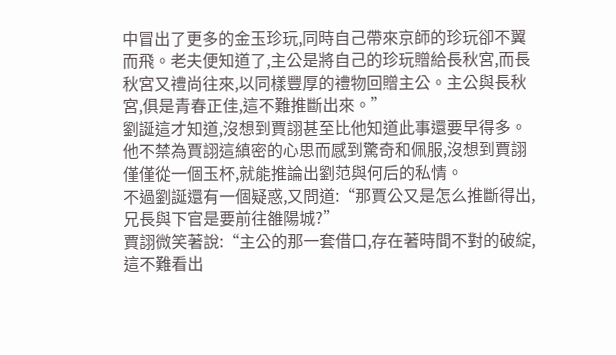中冒出了更多的金玉珍玩,同時自己帶來京師的珍玩卻不翼而飛。老夫便知道了,主公是將自己的珍玩贈給長秋宮,而長秋宮又禮尚往來,以同樣豐厚的禮物回贈主公。主公與長秋宮,俱是青春正佳,這不難推斷出來。”
劉誕這才知道,沒想到賈詡甚至比他知道此事還要早得多。他不禁為賈詡這縝密的心思而感到驚奇和佩服,沒想到賈詡僅僅從一個玉杯,就能推論出劉范與何后的私情。
不過劉誕還有一個疑惑,又問道:“那賈公又是怎么推斷得出,兄長與下官是要前往雒陽城?”
賈詡微笑著說:“主公的那一套借口,存在著時間不對的破綻,這不難看出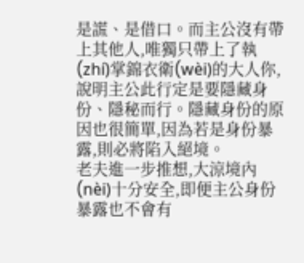是謊、是借口。而主公沒有帶上其他人,唯獨只帶上了執(zhí)掌錦衣衛(wèi)的大人你,說明主公此行定是要隱藏身份、隱秘而行。隱藏身份的原因也很簡單,因為若是身份暴露,則必將陷入絕境。
老夫進一步推想,大涼境內(nèi)十分安全,即便主公身份暴露也不會有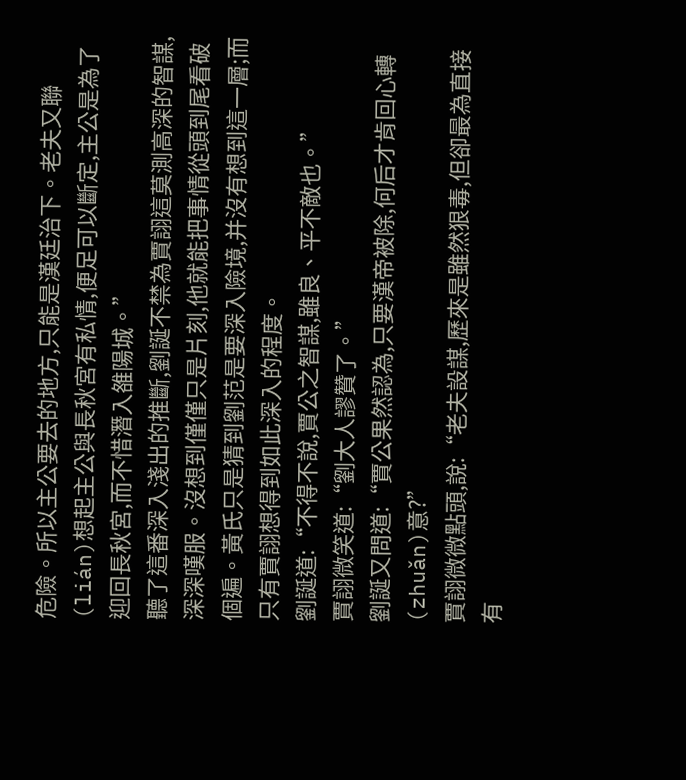危險。所以主公要去的地方,只能是漢廷治下。老夫又聯(lián)想起主公與長秋宮有私情,便足可以斷定,主公是為了迎回長秋宮,而不惜潛入雒陽城。”
聽了這番深入淺出的推斷,劉誕不禁為賈詡這莫測高深的智謀,深深嘆服。沒想到僅僅只是片刻,他就能把事情從頭到尾看破個遍。黃氏只是猜到劉范是要深入險境,并沒有想到這一層;而只有賈詡想得到如此深入的程度。
劉誕道:“不得不說,賈公之智謀,雖良、平不敵也。”
賈詡微笑道:“劉大人謬贊了。”
劉誕又問道:“賈公果然認為,只要漢帝被除,何后才肯回心轉(zhuǎn)意?”
賈詡微微點頭,說:“老夫設謀,歷來是雖然狠毒,但卻最為直接有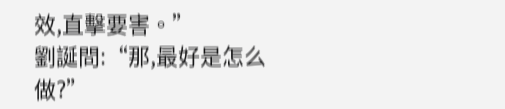效,直擊要害。”
劉誕問:“那,最好是怎么做?”